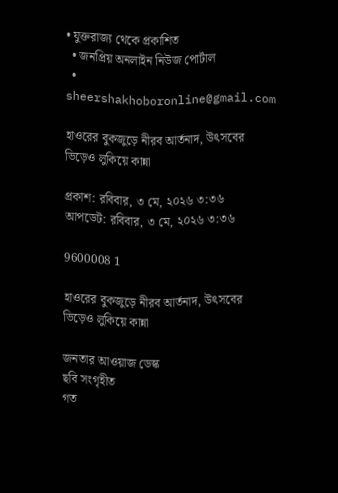• যুক্তরাজ্য থেকে প্রকাশিত
  • জনপ্রিয় অনলাইন নিউজ পোর্টাল
  • sheershakhoboronline@gmail.com

হাওরের বুকজুড়ে নীরব আর্তনাদ, উৎসবের ভিড়েও লুকিয়ে কান্না

প্রকাশ: রবিবার, ৩ মে, ২০২৬ ৩:৩৬
আপডেট: রবিবার, ৩ মে, ২০২৬ ৩:৩৬

9600008 1

হাওরের বুকজুড়ে নীরব আর্তনাদ, উৎসবের ভিড়েও লুকিয়ে কান্না

জনতার আওয়াজ ডেস্ক
ছবি সংগৃহীত
গত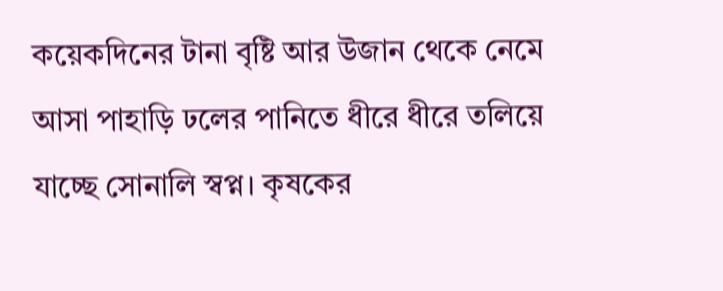কয়েকদিনের টানা বৃষ্টি আর উজান থেকে নেমে আসা পাহাড়ি ঢলের পানিতে ধীরে ধীরে তলিয়ে যাচ্ছে সোনালি স্বপ্ন। কৃষকের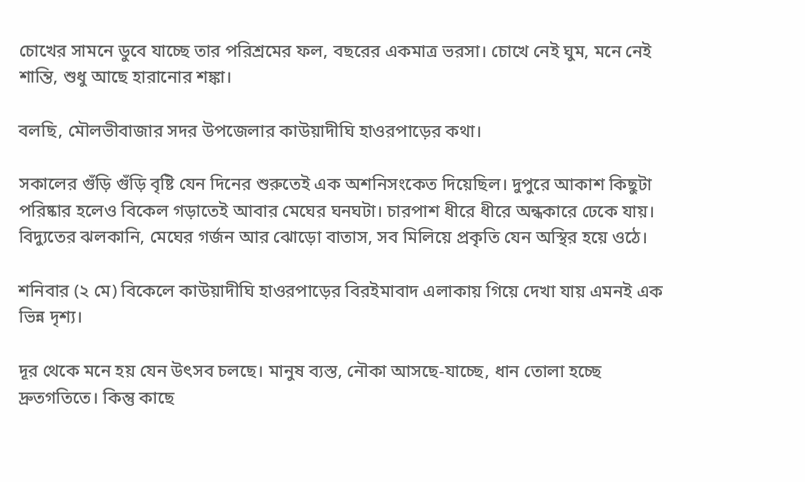চোখের সামনে ডুবে যাচ্ছে তার পরিশ্রমের ফল, বছরের একমাত্র ভরসা। চোখে নেই ঘুম, মনে নেই শান্তি, শুধু আছে হারানোর শঙ্কা।

বলছি, মৌলভীবাজার সদর উপজেলার কাউয়াদীঘি হাওরপাড়ের কথা।

সকালের গুঁড়ি গুঁড়ি বৃষ্টি যেন দিনের শুরুতেই এক অশনিসংকেত দিয়েছিল। দুপুরে আকাশ কিছুটা পরিষ্কার হলেও বিকেল গড়াতেই আবার মেঘের ঘনঘটা। চারপাশ ধীরে ধীরে অন্ধকারে ঢেকে যায়। বিদ্যুতের ঝলকানি, মেঘের গর্জন আর ঝোড়ো বাতাস, সব মিলিয়ে প্রকৃতি যেন অস্থির হয়ে ওঠে।

শনিবার (২ মে) বিকেলে কাউয়াদীঘি হাওরপাড়ের বিরইমাবাদ এলাকায় গিয়ে দেখা যায় এমনই এক ভিন্ন দৃশ্য।

দূর থেকে মনে হয় যেন উৎসব চলছে। মানুষ ব্যস্ত, নৌকা আসছে-যাচ্ছে, ধান তোলা হচ্ছে দ্রুতগতিতে। কিন্তু কাছে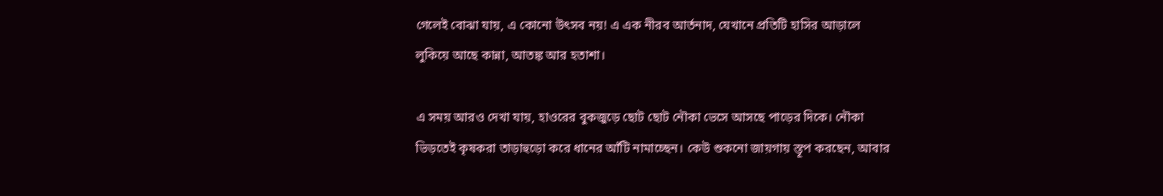গেলেই বোঝা যায়, এ কোনো উৎসব নয়! এ এক নীরব আর্তনাদ, যেখানে প্রতিটি হাসির আড়ালে লুকিয়ে আছে কান্না, আতঙ্ক আর হতাশা।

এ সময় আরও দেখা যায়, হাওরের বুকজুড়ে ছোট ছোট নৌকা ভেসে আসছে পাড়ের দিকে। নৌকা ভিড়তেই কৃষকরা তাড়াহুড়ো করে ধানের আঁটি নামাচ্ছেন। কেউ শুকনো জায়গায় স্তূপ করছেন, আবার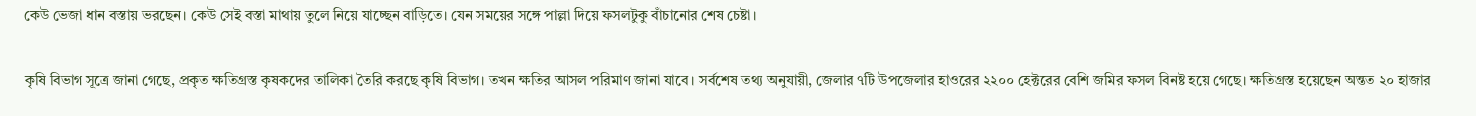কেউ ভেজা ধান বস্তায় ভরছেন। কেউ সেই বস্তা মাথায় তুলে নিয়ে যাচ্ছেন বাড়িতে। যেন সময়ের সঙ্গে পাল্লা দিয়ে ফসলটুকু বাঁচানোর শেষ চেষ্টা।

কৃষি বিভাগ সূত্রে জানা গেছে, প্রকৃত ক্ষতিগ্রস্ত কৃষকদের তালিকা তৈরি করছে কৃষি বিভাগ। তখন ক্ষতির আসল পরিমাণ জানা যাবে। সর্বশেষ তথ্য অনুযায়ী, জেলার ৭টি উপজেলার হাওরের ২২০০ হেক্টরের বেশি জমির ফসল বিনষ্ট হয়ে গেছে। ক্ষতিগ্রস্ত হয়েছেন অন্তত ২০ হাজার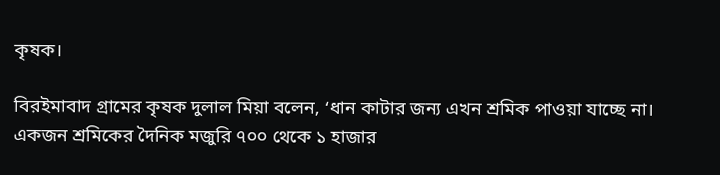কৃষক।

বিরইমাবাদ গ্রামের কৃষক দুলাল মিয়া বলেন, ‘ধান কাটার জন্য এখন শ্রমিক পাওয়া যাচ্ছে না। একজন শ্রমিকের দৈনিক মজুরি ৭০০ থেকে ১ হাজার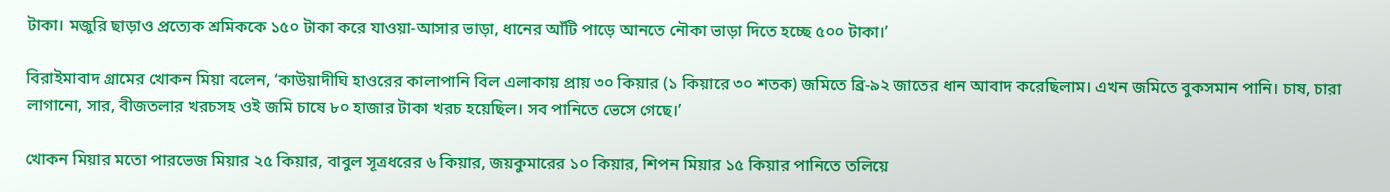টাকা। মজুরি ছাড়াও প্রত্যেক শ্রমিককে ১৫০ টাকা করে যাওয়া-আসার ভাড়া, ধানের আঁটি পাড়ে আনতে নৌকা ভাড়া দিতে হচ্ছে ৫০০ টাকা।’

বিরাইমাবাদ গ্রামের খোকন মিয়া বলেন, ‘কাউয়াদীঘি হাওরের কালাপানি বিল এলাকায় প্রায় ৩০ কিয়ার (১ কিয়ারে ৩০ শতক) জমিতে ব্রি-৯২ জাতের ধান আবাদ করেছিলাম। এখন জমিতে বুকসমান পানি। চাষ, চারা লাগানো, সার, বীজতলার খরচসহ ওই জমি চাষে ৮০ হাজার টাকা খরচ হয়েছিল। সব পানিতে ভেসে গেছে।’

খোকন মিয়ার মতো পারভেজ মিয়ার ২৫ কিয়ার, বাবুল সূত্রধরের ৬ কিয়ার, জয়কুমারের ১০ কিয়ার, শিপন মিয়ার ১৫ কিয়ার পানিতে তলিয়ে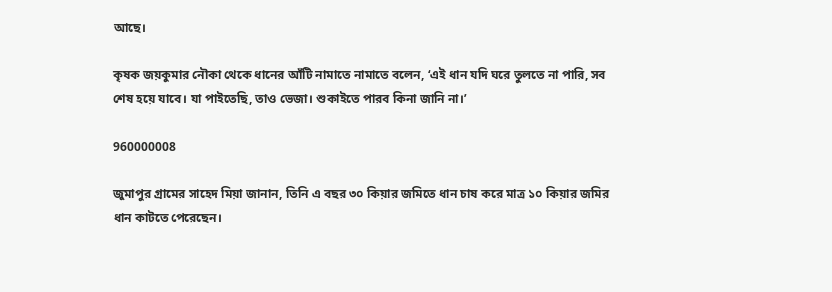আছে।

কৃষক জয়কুমার নৌকা থেকে ধানের আঁটি নামাতে নামাতে বলেন, ‘এই ধান যদি ঘরে তুলতে না পারি, সব শেষ হয়ে যাবে। যা পাইতেছি, তাও ভেজা। শুকাইতে পারব কিনা জানি না।’

960000008

জুমাপুর গ্রামের সাহেদ মিয়া জানান, তিনি এ বছর ৩০ কিয়ার জমিতে ধান চাষ করে মাত্র ১০ কিয়ার জমির ধান কাটতে পেরেছেন।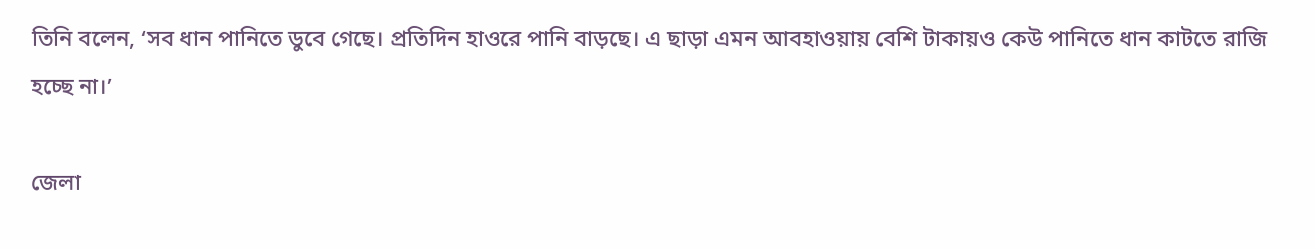তিনি বলেন, ‘সব ধান পানিতে ডুবে গেছে। প্রতিদিন হাওরে পানি বাড়ছে। এ ছাড়া এমন আবহাওয়ায় বেশি টাকায়ও কেউ পানিতে ধান কাটতে রাজি হচ্ছে না।’

জেলা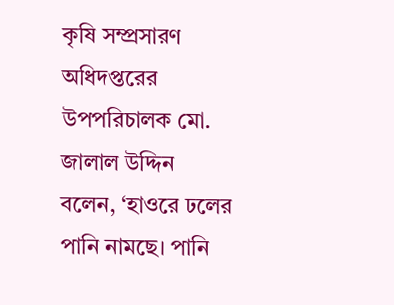কৃষি সম্প্রসারণ অধিদপ্তরের উপপরিচালক মো. জালাল উদ্দিন বলেন, ‘হাওরে ঢলের পানি নামছে। পানি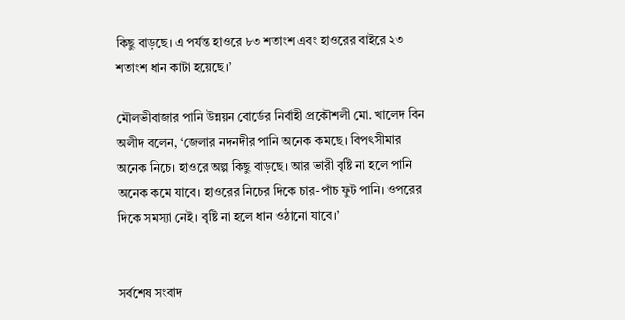কিছু বাড়ছে। এ পর্যন্ত হাওরে ৮৩ শতাংশ এবং হাওরের বাইরে ২৩ শতাংশ ধান কাটা হয়েছে।’

মৌলভীবাজার পানি উন্নয়ন বোর্ডের নির্বাহী প্রকৌশলী মো. খালেদ বিন অলীদ বলেন, ‘জেলার নদনদীর পানি অনেক কমছে। বিপৎসীমার অনেক নিচে। হাওরে অল্প কিছু বাড়ছে। আর ভারী বৃষ্টি না হলে পানি অনেক কমে যাবে। হাওরের নিচের দিকে চার-পাঁচ ফুট পানি। ওপরের দিকে সমস্যা নেই। বৃষ্টি না হলে ধান ওঠানো যাবে।’


সর্বশেষ সংবাদ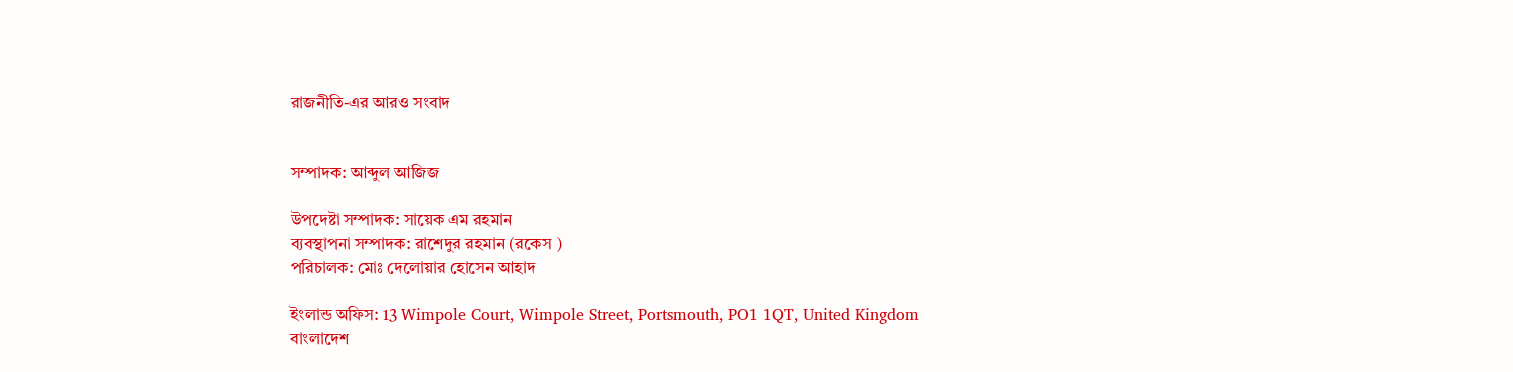রাজনীতি-এর আরও সংবাদ


সম্পাদক: আব্দুল আজিজ

উপদেষ্টা সম্পাদক: সায়েক এম রহমান
ব্যবস্থাপনা সম্পাদক: রাশেদুর রহমান (রকেস )
পরিচালক: মোঃ দেলোয়ার হোসেন আহাদ

ইংলান্ড অফিস: 13 Wimpole Court, Wimpole Street, Portsmouth, PO1 1QT, United Kingdom
বাংলাদেশ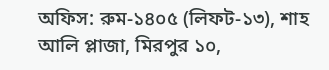অফিস: রুম-১৪০৫ (লিফট-১৩), শাহ আলি প্লাজা, মিরপুর ১০,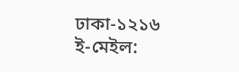ঢাকা-১২১৬
ই-মেইল: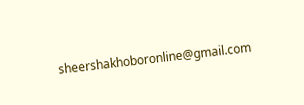sheershakhoboronline@gmail.com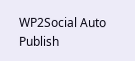WP2Social Auto Publish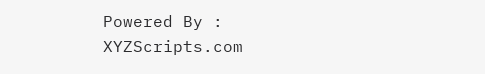Powered By : XYZScripts.com